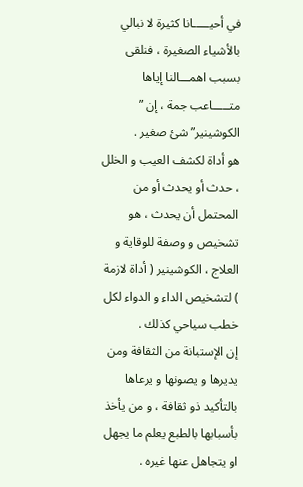في أحيـــــانا كثيرة لا نبالي بالأشياء الصغيرة ، فنلقى بسبب اهمـــالنا إياها متـــــاعب جمة ، إن ” الكوشينير” شئ صغير .
هو أداة لكشف العيب و الخلل ، حدث أو يحدث أو من المحتمل أن يحدث ، هو تشخيص و وصفة للوقاية و العلاج ، الكوشينير ( أداة لازمة ) لتشخيص الداء و الدواء لكل خطب سياحي كذلك .
إن الإستبانة من الثقافة ومن يديرها و يصونها و يرعاها بالتأكيد ذو ثقافة ، و من يأخذ بأسبابها بالطبع يعلم ما يجهل او يتجاهل عنها غيره .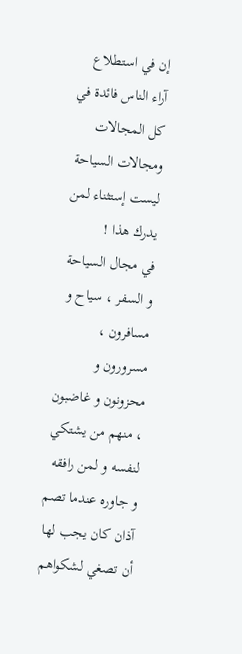إن في استطلاع آراء الناس فائدة في كل المجالات ومجالات السياحة ليست إستثناء لمن يدرك هذا !
في مجال السياحة و السفر ، سياح و مسافرون ، مسرورون و محزونون و غاضبون ، منهم من يشتكي لنفسه و لمن رافقه و جاوره عندما تصم آذان كان يجب لها أن تصغي لشكواهم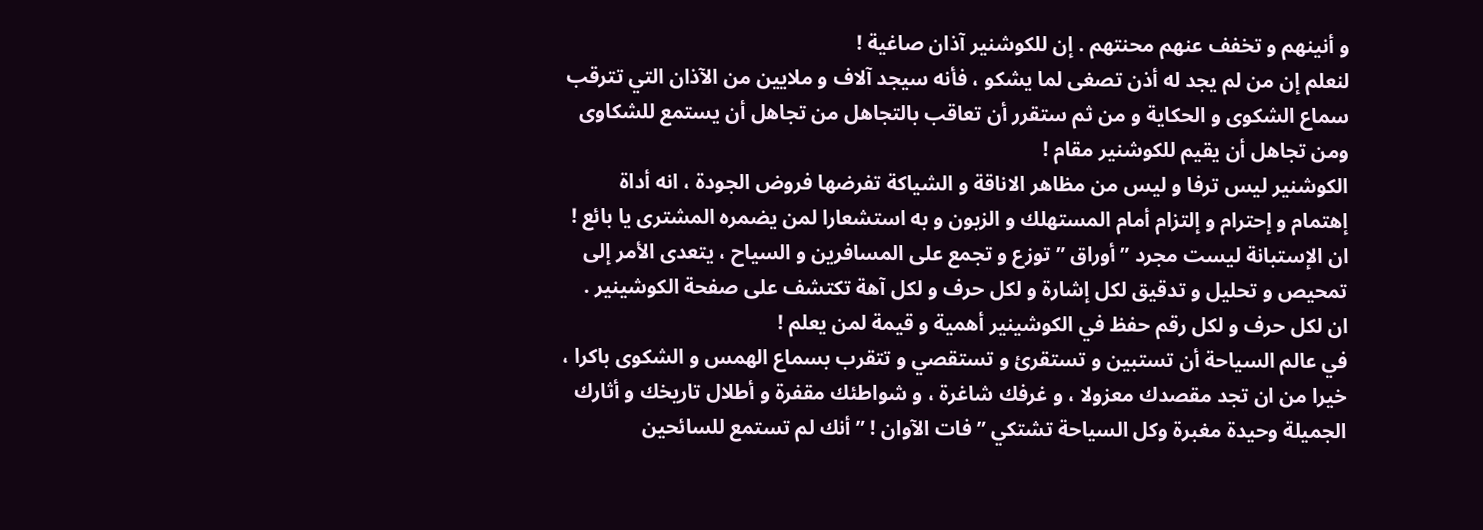و أنينهم و تخفف عنهم محنتهم . إن للكوشنير آذان صاغية !
لنعلم إن من لم يجد له أذن تصغى لما يشكو ، فأنه سيجد آلاف و ملايين من الآذان التي تترقب سماع الشكوى و الحكاية و من ثم ستقرر أن تعاقب بالتجاهل من تجاهل أن يستمع للشكاوى ومن تجاهل أن يقيم للكوشنير مقام !
الكوشنير ليس ترفا و ليس من مظاهر الاناقة و الشياكة تفرضها فروض الجودة ، انه أداة إهتمام و إحترام و إلتزام أمام المستهلك و الزبون و به استشعارا لمن يضمره المشترى يا بائع !
ان الإستبانة ليست مجرد ” أوراق ” توزع و تجمع على المسافرين و السياح ، يتعدى الأمر إلى تمحيص و تحليل و تدقيق لكل إشارة و لكل حرف و لكل آهة تكتشف على صفحة الكوشينير . ان لكل حرف و لكل رقم حفظ في الكوشينير أهمية و قيمة لمن يعلم !
في عالم السياحة أن تستبين و تستقرئ و تستقصي و تتقرب بسماع الهمس و الشكوى باكرا ، خيرا من ان تجد مقصدك معزولا ، و غرفك شاغرة ، و شواطئك مقفرة و أطلال تاريخك و أثارك الجميلة وحيدة مغبرة وكل السياحة تشتكي ” فات الآوان ! ” أنك لم تستمع للسائحين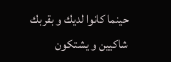حينما كانوا لديك و بقربك شاكيين و يشتكون